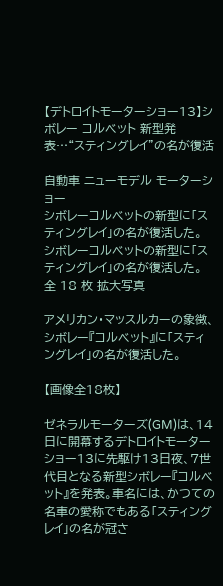【デトロイトモーターショー13】シボレー コルベット 新型発表…“スティングレイ”の名が復活

自動車 ニューモデル モーターショー
シボレーコルベットの新型に「スティングレイ」の名が復活した。
シボレーコルベットの新型に「スティングレイ」の名が復活した。 全 18 枚 拡大写真

アメリカン・マッスルカーの象徴、シボレー『コルベット』に「スティングレイ」の名が復活した。

【画像全18枚】

ゼネラルモーターズ(GM)は、14日に開幕するデトロイトモーターショー13に先駆け13日夜、7世代目となる新型シボレー『コルベット』を発表。車名には、かつての名車の愛称でもある「スティングレイ」の名が冠さ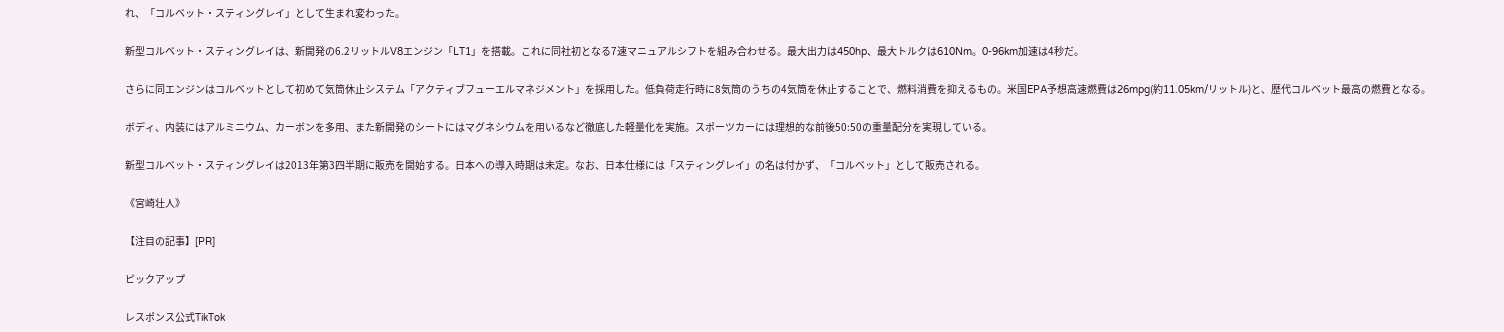れ、「コルベット・スティングレイ」として生まれ変わった。

新型コルベット・スティングレイは、新開発の6.2リットルV8エンジン「LT1」を搭載。これに同社初となる7速マニュアルシフトを組み合わせる。最大出力は450hp、最大トルクは610Nm。0-96km加速は4秒だ。

さらに同エンジンはコルベットとして初めて気筒休止システム「アクティブフューエルマネジメント」を採用した。低負荷走行時に8気筒のうちの4気筒を休止することで、燃料消費を抑えるもの。米国EPA予想高速燃費は26mpg(約11.05km/リットル)と、歴代コルベット最高の燃費となる。

ボディ、内装にはアルミニウム、カーボンを多用、また新開発のシートにはマグネシウムを用いるなど徹底した軽量化を実施。スポーツカーには理想的な前後50:50の重量配分を実現している。

新型コルベット・スティングレイは2013年第3四半期に販売を開始する。日本への導入時期は未定。なお、日本仕様には「スティングレイ」の名は付かず、「コルベット」として販売される。

《宮崎壮人》

【注目の記事】[PR]

ピックアップ

レスポンス公式TikTok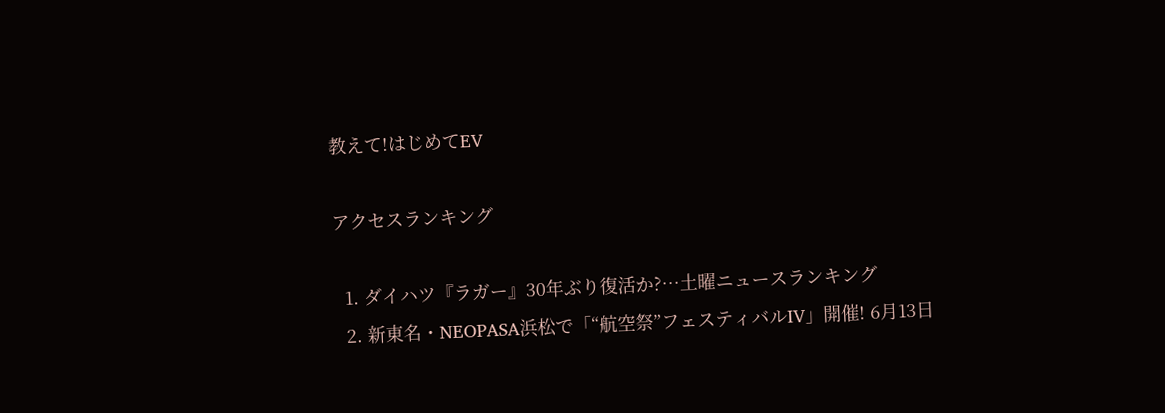教えて!はじめてEV

アクセスランキング

  1. ダイハツ『ラガー』30年ぶり復活か?…土曜ニュースランキング
  2. 新東名・NEOPASA浜松で「“航空祭”フェスティバルIV」開催! 6月13日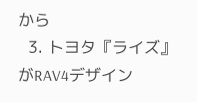から
  3. トヨタ『ライズ』がRAV4デザイン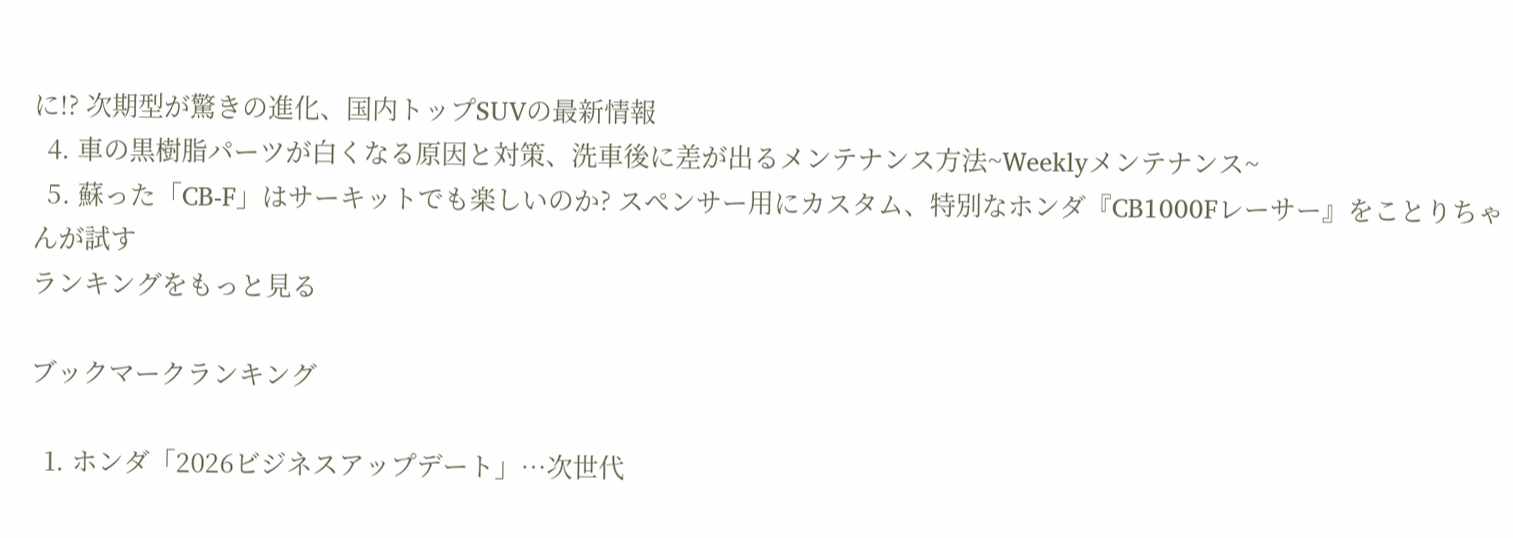に!? 次期型が驚きの進化、国内トップSUVの最新情報
  4. 車の黒樹脂パーツが白くなる原因と対策、洗車後に差が出るメンテナンス方法~Weeklyメンテナンス~
  5. 蘇った「CB-F」はサーキットでも楽しいのか? スペンサー用にカスタム、特別なホンダ『CB1000Fレーサー』をことりちゃんが試す
ランキングをもっと見る

ブックマークランキング

  1. ホンダ「2026ビジネスアップデート」…次世代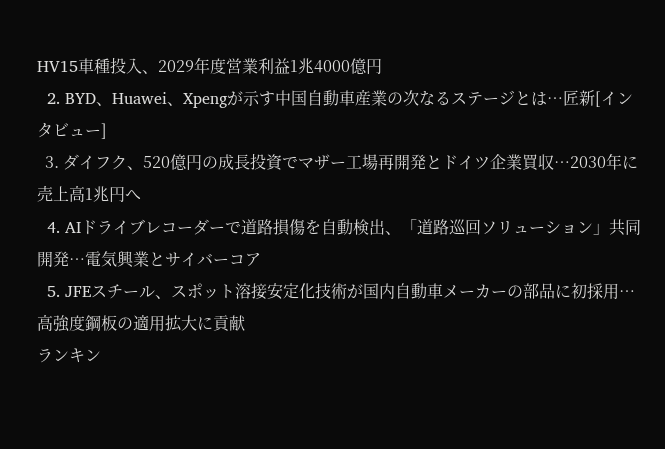HV15車種投入、2029年度営業利益1兆4000億円
  2. BYD、Huawei、Xpengが示す中国自動車産業の次なるステージとは…匠新[インタビュー]
  3. ダイフク、520億円の成長投資でマザー工場再開発とドイツ企業買収…2030年に売上高1兆円へ
  4. AIドライブレコーダーで道路損傷を自動検出、「道路巡回ソリューション」共同開発…電気興業とサイバーコア
  5. JFEスチール、スポット溶接安定化技術が国内自動車メーカーの部品に初採用…高強度鋼板の適用拡大に貢献
ランキン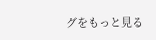グをもっと見る